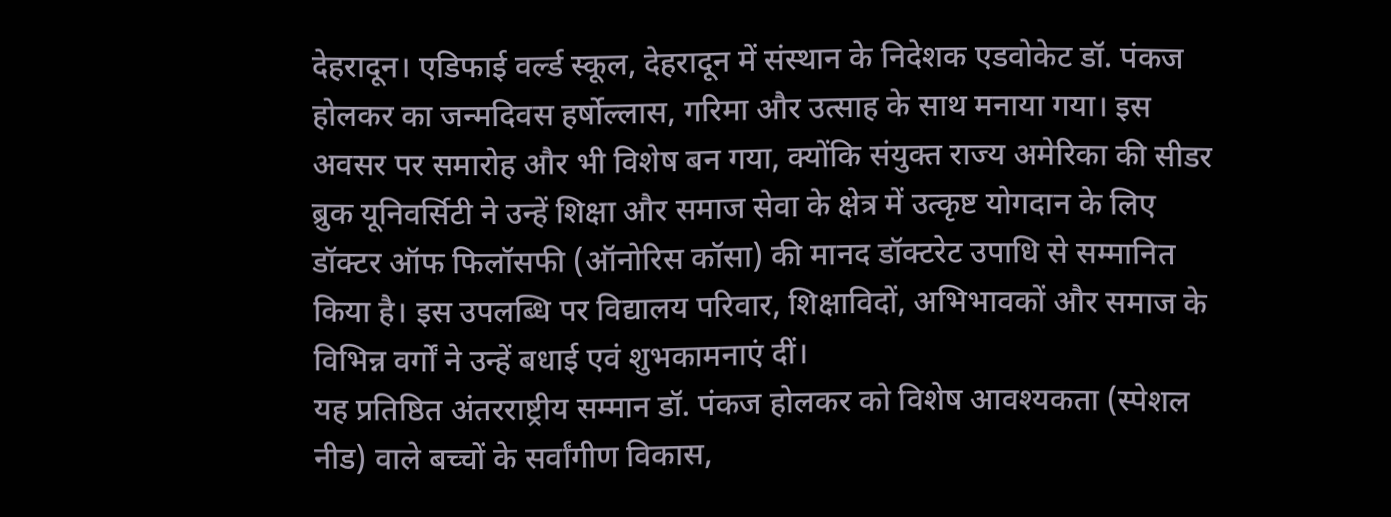देहरादून। एडिफाई वर्ल्ड स्कूल, देहरादून में संस्थान के निदेशक एडवोकेट डॉ. पंकज होलकर का जन्मदिवस हर्षोल्लास, गरिमा और उत्साह के साथ मनाया गया। इस अवसर पर समारोह और भी विशेष बन गया, क्योंकि संयुक्त राज्य अमेरिका की सीडर ब्रुक यूनिवर्सिटी ने उन्हें शिक्षा और समाज सेवा के क्षेत्र में उत्कृष्ट योगदान के लिए डॉक्टर ऑफ फिलॉसफी (ऑनोरिस कॉसा) की मानद डॉक्टरेट उपाधि से सम्मानित किया है। इस उपलब्धि पर विद्यालय परिवार, शिक्षाविदों, अभिभावकों और समाज के विभिन्न वर्गों ने उन्हें बधाई एवं शुभकामनाएं दीं।
यह प्रतिष्ठित अंतरराष्ट्रीय सम्मान डॉ. पंकज होलकर को विशेष आवश्यकता (स्पेशल नीड) वाले बच्चों के सर्वांगीण विकास,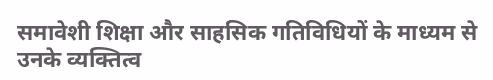समावेशी शिक्षा और साहसिक गतिविधियों के माध्यम से उनके व्यक्तित्व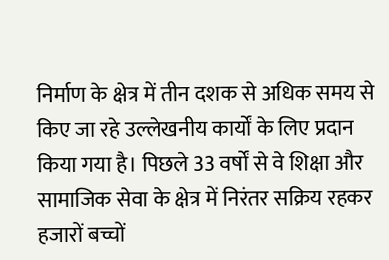निर्माण के क्षेत्र में तीन दशक से अधिक समय से किए जा रहे उल्लेखनीय कार्यों के लिए प्रदान किया गया है। पिछले 33 वर्षों से वे शिक्षा और सामाजिक सेवा के क्षेत्र में निरंतर सक्रिय रहकर हजारों बच्चों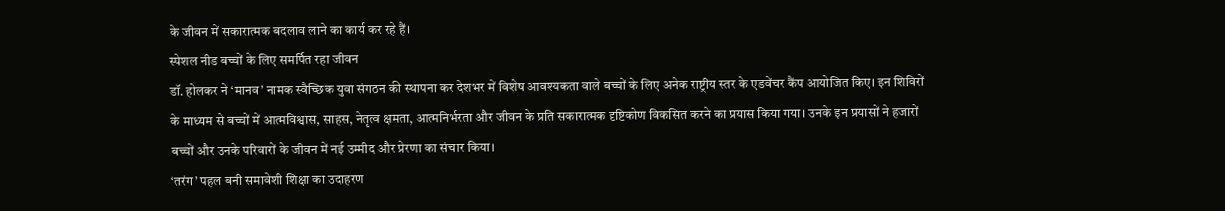के जीवन में सकारात्मक बदलाव लाने का कार्य कर रहे हैं।
स्पेशल नीड बच्चों के लिए समर्पित रहा जीवन
डॉ. होलकर ने ‘मानव’ नामक स्वैच्छिक युवा संगठन की स्थापना कर देशभर में विशेष आवश्यकता वाले बच्चों के लिए अनेक राष्ट्रीय स्तर के एडवेंचर कैंप आयोजित किए। इन शिविरों के माध्यम से बच्चों में आत्मविश्वास, साहस, नेतृत्व क्षमता, आत्मनिर्भरता और जीवन के प्रति सकारात्मक दृष्टिकोण विकसित करने का प्रयास किया गया। उनके इन प्रयासों ने हजारों बच्चों और उनके परिवारों के जीवन में नई उम्मीद और प्रेरणा का संचार किया।
‘तरंग’ पहल बनी समावेशी शिक्षा का उदाहरण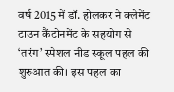वर्ष 2015 में डॉ. होलकर ने क्लेमेंट टाउन कैंटोनमेंट के सहयोग से ‘तरंग’ स्पेशल नीड स्कूल पहल की शुरुआत की। इस पहल का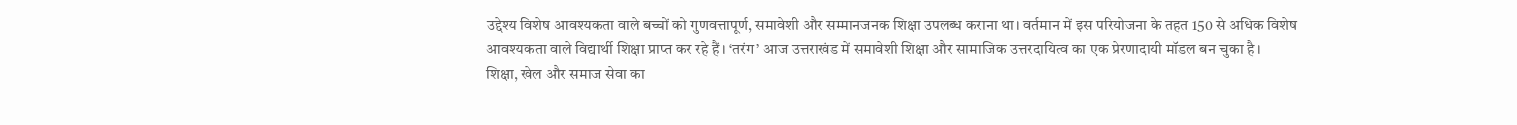उद्देश्य विशेष आवश्यकता वाले बच्चों को गुणवत्तापूर्ण, समावेशी और सम्मानजनक शिक्षा उपलब्ध कराना था। वर्तमान में इस परियोजना के तहत 150 से अधिक विशेष आवश्यकता वाले विद्यार्थी शिक्षा प्राप्त कर रहे हैं। ‘तरंग’ आज उत्तराखंड में समावेशी शिक्षा और सामाजिक उत्तरदायित्व का एक प्रेरणादायी मॉडल बन चुका है।
शिक्षा, खेल और समाज सेवा का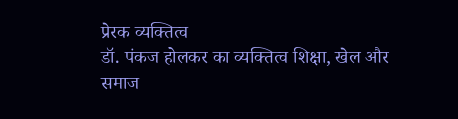प्रेरक व्यक्तित्व
डॉ. पंकज होलकर का व्यक्तित्व शिक्षा, खेल और समाज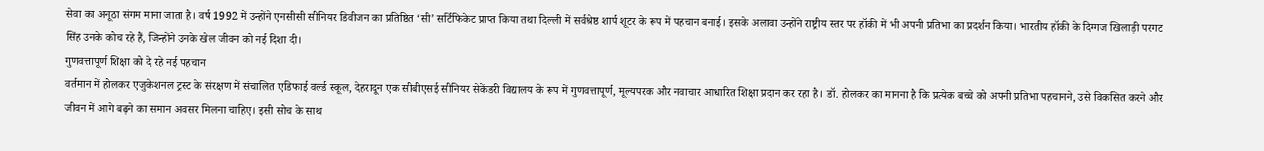सेवा का अनूठा संगम माना जाता है। वर्ष 1992 में उन्होंने एनसीसी सीनियर डिवीजन का प्रतिष्ठित ‘सी’ सर्टिफिकेट प्राप्त किया तथा दिल्ली में सर्वश्रेष्ठ शार्प शूटर के रूप में पहचान बनाई। इसके अलावा उन्होंने राष्ट्रीय स्तर पर हॉकी में भी अपनी प्रतिभा का प्रदर्शन किया। भारतीय हॉकी के दिग्गज खिलाड़ी परगट सिंह उनके कोच रहे हैं, जिन्होंने उनके खेल जीवन को नई दिशा दी।
गुणवत्तापूर्ण शिक्षा को दे रहे नई पहचान
वर्तमान में होलकर एजुकेशनल ट्रस्ट के संरक्षण में संचालित एडिफाई वर्ल्ड स्कूल, देहरादून एक सीबीएसई सीनियर सेकेंडरी विद्यालय के रूप में गुणवत्तापूर्ण, मूल्यपरक और नवाचार आधारित शिक्षा प्रदान कर रहा है। डॉ. होलकर का मानना है कि प्रत्येक बच्चे को अपनी प्रतिभा पहचानने, उसे विकसित करने और जीवन में आगे बढ़ने का समान अवसर मिलना चाहिए। इसी सोच के साथ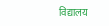विद्यालय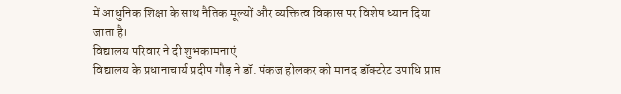में आधुनिक शिक्षा के साथ नैतिक मूल्यों और व्यक्तित्व विकास पर विशेष ध्यान दिया जाता है।
विद्यालय परिवार ने दी शुभकामनाएं
विद्यालय के प्रधानाचार्य प्रदीप गौड़ ने डॉ. पंकज होलकर को मानद डॉक्टरेट उपाधि प्राप्त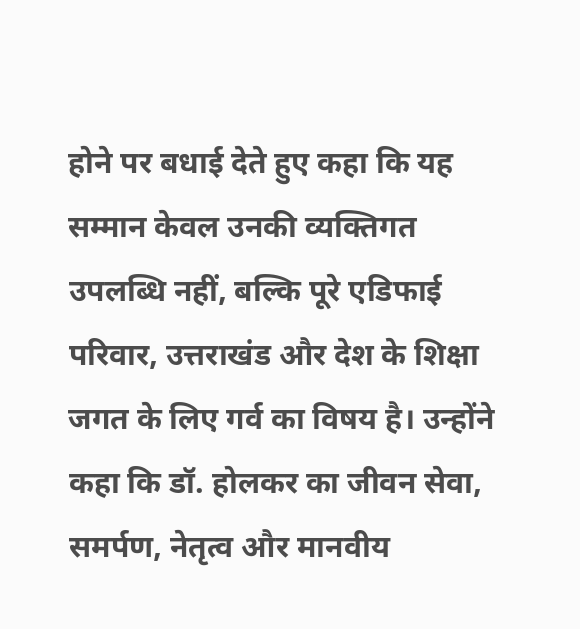होने पर बधाई देते हुए कहा कि यह सम्मान केवल उनकी व्यक्तिगत उपलब्धि नहीं, बल्कि पूरे एडिफाई परिवार, उत्तराखंड और देश के शिक्षा जगत के लिए गर्व का विषय है। उन्होंने कहा कि डॉ. होलकर का जीवन सेवा, समर्पण, नेतृत्व और मानवीय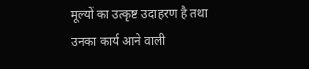मूल्यों का उत्कृष्ट उदाहरण है तथा उनका कार्य आने वाली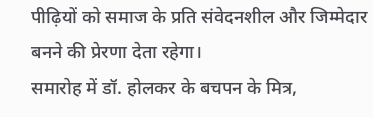पीढ़ियों को समाज के प्रति संवेदनशील और जिम्मेदार बनने की प्रेरणा देता रहेगा।
समारोह में डॉ. होलकर के बचपन के मित्र,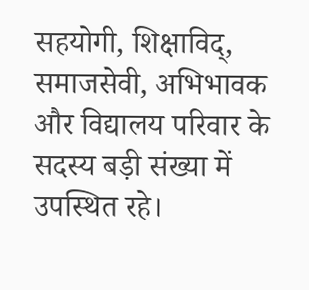सहयोगी, शिक्षाविद्, समाजसेवी, अभिभावक और विद्यालय परिवार के सदस्य बड़ी संख्या में उपस्थित रहे।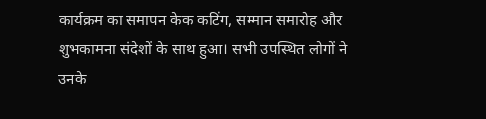कार्यक्रम का समापन केक कटिंग, सम्मान समारोह और शुभकामना संदेशों के साथ हुआ। सभी उपस्थित लोगों ने उनके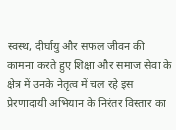स्वस्थ, दीर्घायु और सफल जीवन की कामना करते हुए शिक्षा और समाज सेवा के क्षेत्र में उनके नेतृत्व में चल रहे इस प्रेरणादायी अभियान के निरंतर विस्तार का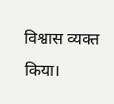विश्वास व्यक्त किया।